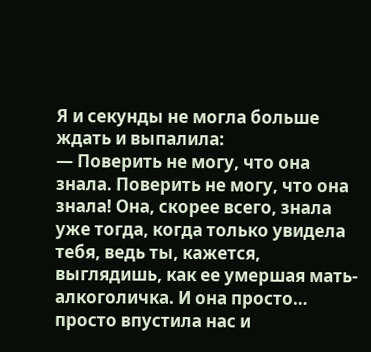Я и секунды не могла больше ждать и выпалила:
— Поверить не могу, что она знала. Поверить не могу, что она знала! Она, скорее всего, знала уже тогда, когда только увидела тебя, ведь ты, кажется, выглядишь, как ее умершая мать-алкоголичка. И она просто… просто впустила нас и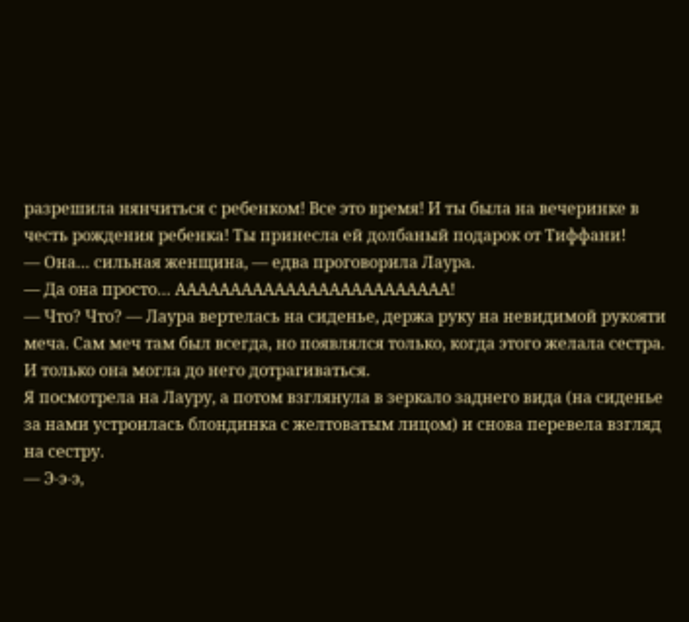разрешила нянчиться с ребенком! Все это время! И ты была на вечеринке в честь рождения ребенка! Ты принесла ей долбаный подарок от Тиффани!
— Она… сильная женщина, — едва проговорила Лаура.
— Да она просто… ААААААААААААААААААААААААА!
— Что? Что? — Лаура вертелась на сиденье, держа руку на невидимой рукояти меча. Сам меч там был всегда, но появлялся только, когда этого желала сестра. И только она могла до него дотрагиваться.
Я посмотрела на Лауру, а потом взглянула в зеркало заднего вида (на сиденье за нами устроилась блондинка с желтоватым лицом) и снова перевела взгляд на сестру.
— Э-э-э,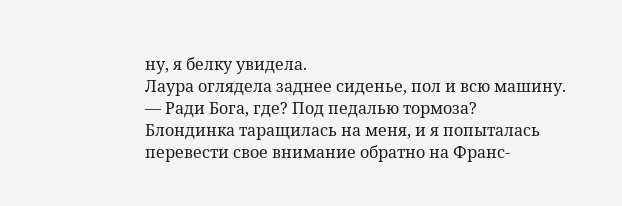ну, я белку увидела.
Лаура оглядела заднее сиденье, пол и всю машину.
— Ради Бога, где? Под педалью тормоза?
Блондинка таращилась на меня, и я попыталась перевести свое внимание обратно на Франс-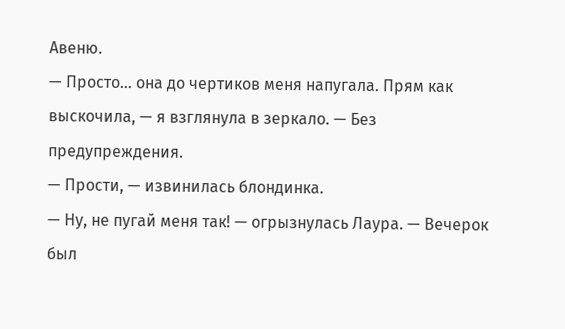Авеню.
— Просто… она до чертиков меня напугала. Прям как выскочила, — я взглянула в зеркало. — Без предупреждения.
— Прости, — извинилась блондинка.
— Ну, не пугай меня так! — огрызнулась Лаура. — Вечерок был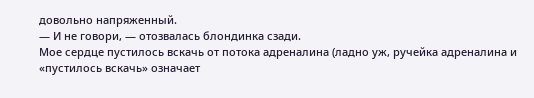довольно напряженный.
— И не говори, — отозвалась блондинка сзади.
Мое сердце пустилось вскачь от потока адреналина (ладно уж, ручейка адреналина и «пустилось вскачь» означает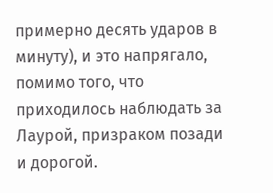примерно десять ударов в минуту), и это напрягало, помимо того, что приходилось наблюдать за Лаурой, призраком позади и дорогой.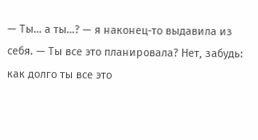— Ты… а ты…? — я наконец-то выдавила из себя. — Ты все это планировала? Нет, забудь: как долго ты все это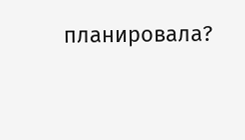планировала?